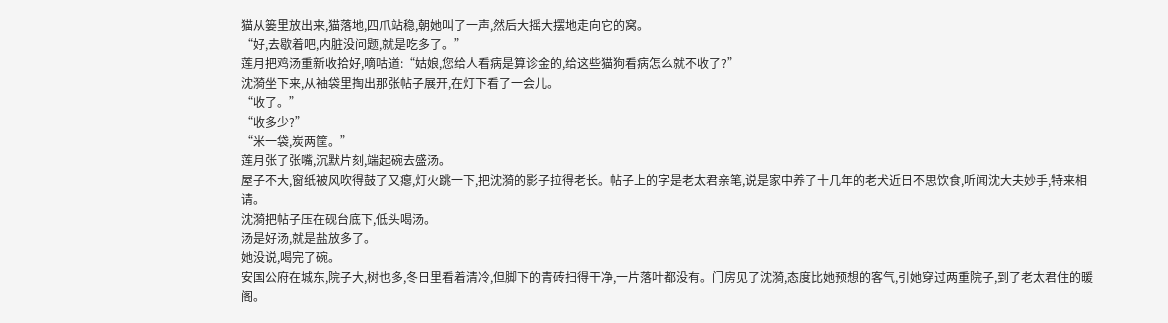猫从篓里放出来,猫落地,四爪站稳,朝她叫了一声,然后大摇大摆地走向它的窝。
“好,去歇着吧,内脏没问题,就是吃多了。”
莲月把鸡汤重新收拾好,嘀咕道:“姑娘,您给人看病是算诊金的,给这些猫狗看病怎么就不收了?”
沈漪坐下来,从袖袋里掏出那张帖子展开,在灯下看了一会儿。
“收了。”
“收多少?”
“米一袋,炭两筐。”
莲月张了张嘴,沉默片刻,端起碗去盛汤。
屋子不大,窗纸被风吹得鼓了又瘪,灯火跳一下,把沈漪的影子拉得老长。帖子上的字是老太君亲笔,说是家中养了十几年的老犬近日不思饮食,听闻沈大夫妙手,特来相请。
沈漪把帖子压在砚台底下,低头喝汤。
汤是好汤,就是盐放多了。
她没说,喝完了碗。
安国公府在城东,院子大,树也多,冬日里看着清冷,但脚下的青砖扫得干净,一片落叶都没有。门房见了沈漪,态度比她预想的客气,引她穿过两重院子,到了老太君住的暖阁。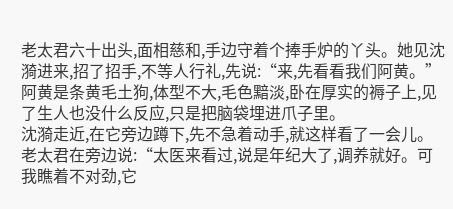老太君六十出头,面相慈和,手边守着个捧手炉的丫头。她见沈漪进来,招了招手,不等人行礼,先说:“来,先看看我们阿黄。”
阿黄是条黄毛土狗,体型不大,毛色黯淡,卧在厚实的褥子上,见了生人也没什么反应,只是把脑袋埋进爪子里。
沈漪走近,在它旁边蹲下,先不急着动手,就这样看了一会儿。
老太君在旁边说:“太医来看过,说是年纪大了,调养就好。可我瞧着不对劲,它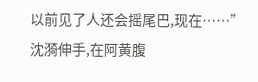以前见了人还会摇尾巴,现在……”
沈漪伸手,在阿黄腹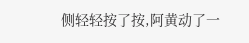侧轻轻按了按,阿黄动了一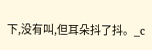下,没有叫,但耳朵抖了抖。_c